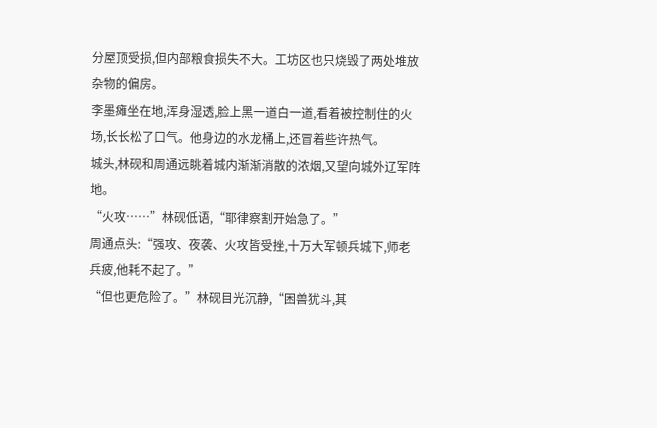分屋顶受损,但内部粮食损失不大。工坊区也只烧毁了两处堆放杂物的偏房。
李墨瘫坐在地,浑身湿透,脸上黑一道白一道,看着被控制住的火场,长长松了口气。他身边的水龙桶上,还冒着些许热气。
城头,林砚和周通远眺着城内渐渐消散的浓烟,又望向城外辽军阵地。
“火攻……”林砚低语,“耶律察割开始急了。”
周通点头:“强攻、夜袭、火攻皆受挫,十万大军顿兵城下,师老兵疲,他耗不起了。”
“但也更危险了。”林砚目光沉静,“困兽犹斗,其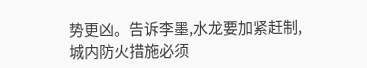势更凶。告诉李墨,水龙要加紧赶制,城内防火措施必须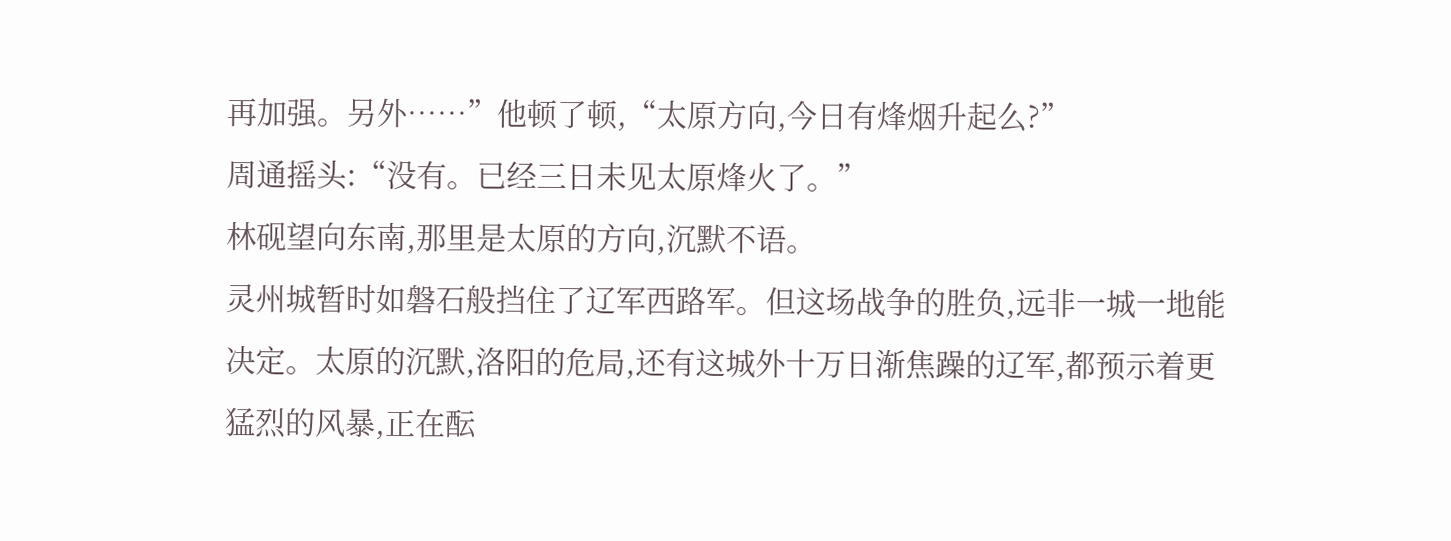再加强。另外……”他顿了顿,“太原方向,今日有烽烟升起么?”
周通摇头:“没有。已经三日未见太原烽火了。”
林砚望向东南,那里是太原的方向,沉默不语。
灵州城暂时如磐石般挡住了辽军西路军。但这场战争的胜负,远非一城一地能决定。太原的沉默,洛阳的危局,还有这城外十万日渐焦躁的辽军,都预示着更猛烈的风暴,正在酝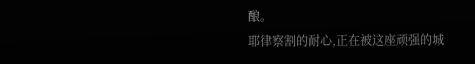酿。
耶律察割的耐心,正在被这座顽强的城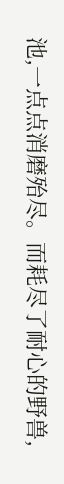池,一点点消磨殆尽。而耗尽了耐心的野兽,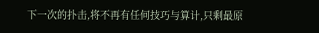下一次的扑击,将不再有任何技巧与算计,只剩最原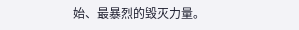始、最暴烈的毁灭力量。